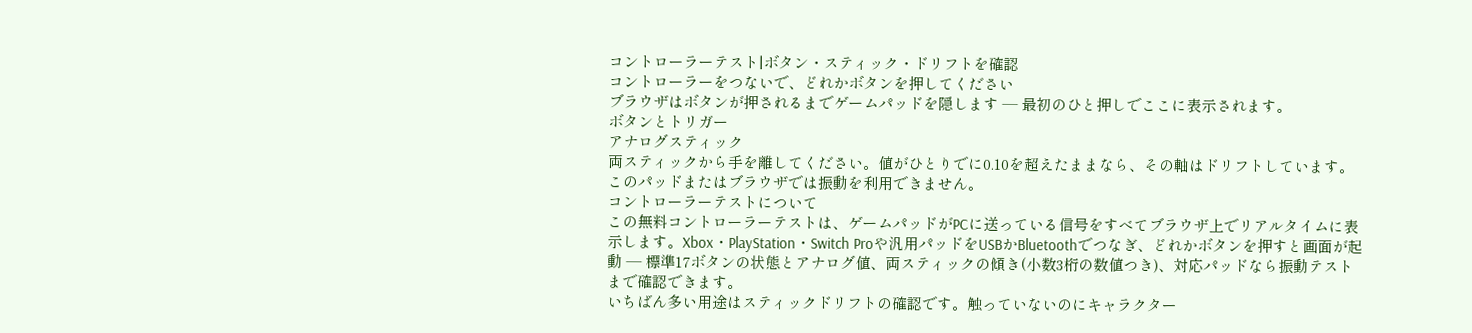コントローラーテスト|ボタン・スティック・ドリフトを確認
コントローラーをつないで、どれかボタンを押してください
ブラウザはボタンが押されるまでゲームパッドを隠します — 最初のひと押しでここに表示されます。
ボタンとトリガー
アナログスティック
両スティックから手を離してください。値がひとりでに0.10を超えたままなら、その軸はドリフトしています。
このパッドまたはブラウザでは振動を利用できません。
コントローラーテストについて
この無料コントローラーテストは、ゲームパッドがPCに送っている信号をすべてブラウザ上でリアルタイムに表示します。Xbox・PlayStation・Switch Proや汎用パッドをUSBかBluetoothでつなぎ、どれかボタンを押すと画面が起動 — 標準17ボタンの状態とアナログ値、両スティックの傾き(小数3桁の数値つき)、対応パッドなら振動テストまで確認できます。
いちばん多い用途はスティックドリフトの確認です。触っていないのにキャラクター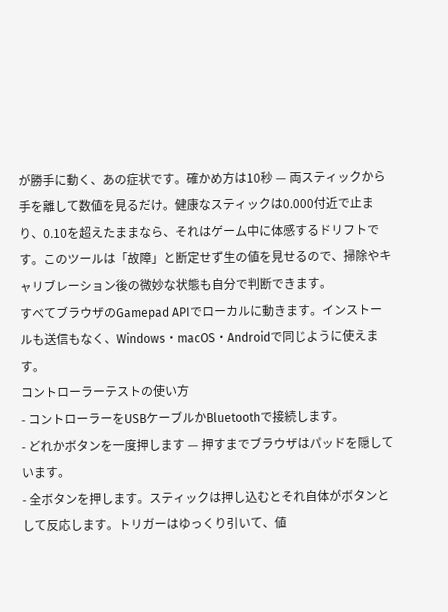が勝手に動く、あの症状です。確かめ方は10秒 — 両スティックから手を離して数値を見るだけ。健康なスティックは0.000付近で止まり、0.10を超えたままなら、それはゲーム中に体感するドリフトです。このツールは「故障」と断定せず生の値を見せるので、掃除やキャリブレーション後の微妙な状態も自分で判断できます。
すべてブラウザのGamepad APIでローカルに動きます。インストールも送信もなく、Windows・macOS・Androidで同じように使えます。
コントローラーテストの使い方
- コントローラーをUSBケーブルかBluetoothで接続します。
- どれかボタンを一度押します — 押すまでブラウザはパッドを隠しています。
- 全ボタンを押します。スティックは押し込むとそれ自体がボタンとして反応します。トリガーはゆっくり引いて、値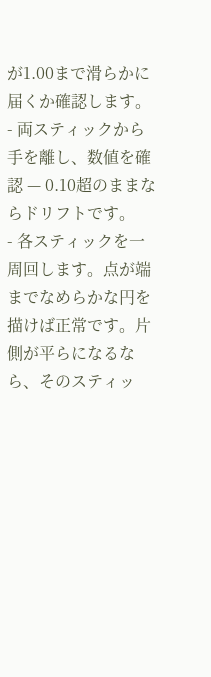が1.00まで滑らかに届くか確認します。
- 両スティックから手を離し、数値を確認 — 0.10超のままならドリフトです。
- 各スティックを一周回します。点が端までなめらかな円を描けば正常です。片側が平らになるなら、そのスティッ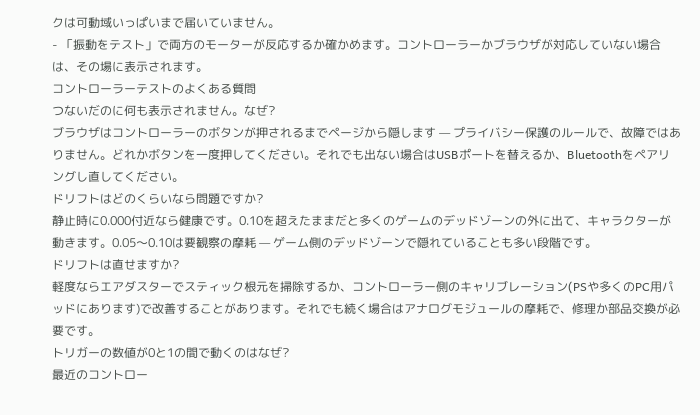クは可動域いっぱいまで届いていません。
- 「振動をテスト」で両方のモーターが反応するか確かめます。コントローラーかブラウザが対応していない場合は、その場に表示されます。
コントローラーテストのよくある質問
つないだのに何も表示されません。なぜ?
ブラウザはコントローラーのボタンが押されるまでページから隠します — プライバシー保護のルールで、故障ではありません。どれかボタンを一度押してください。それでも出ない場合はUSBポートを替えるか、Bluetoothをペアリングし直してください。
ドリフトはどのくらいなら問題ですか?
静止時に0.000付近なら健康です。0.10を超えたままだと多くのゲームのデッドゾーンの外に出て、キャラクターが動きます。0.05〜0.10は要観察の摩耗 — ゲーム側のデッドゾーンで隠れていることも多い段階です。
ドリフトは直せますか?
軽度ならエアダスターでスティック根元を掃除するか、コントローラー側のキャリブレーション(PSや多くのPC用パッドにあります)で改善することがあります。それでも続く場合はアナログモジュールの摩耗で、修理か部品交換が必要です。
トリガーの数値が0と1の間で動くのはなぜ?
最近のコントロー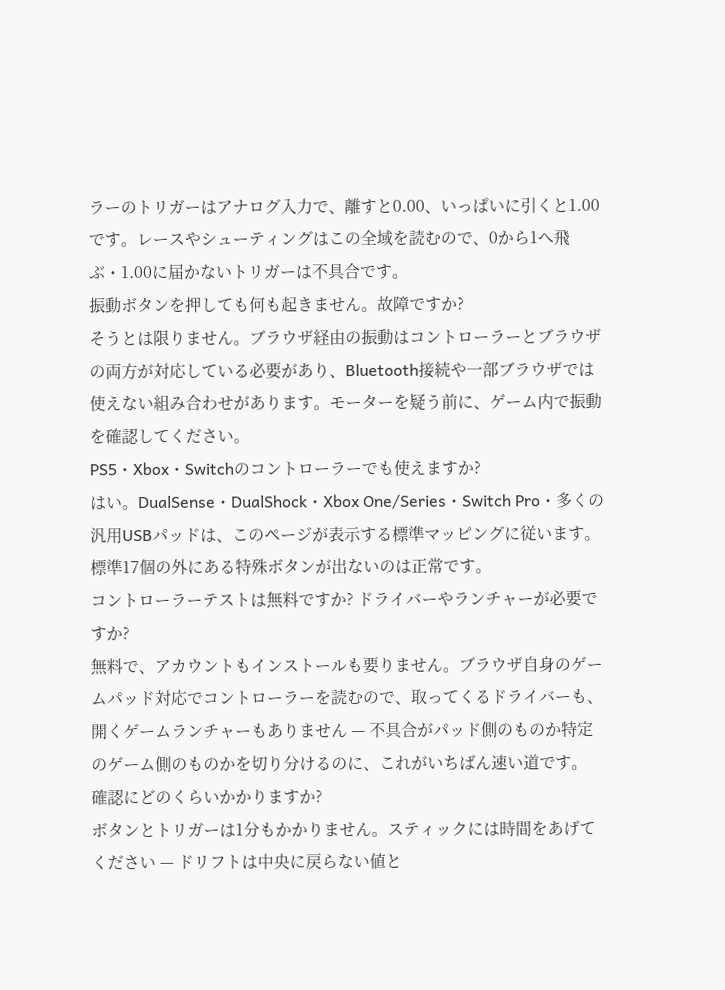ラーのトリガーはアナログ入力で、離すと0.00、いっぱいに引くと1.00です。レースやシューティングはこの全域を読むので、0から1へ飛ぶ・1.00に届かないトリガーは不具合です。
振動ボタンを押しても何も起きません。故障ですか?
そうとは限りません。ブラウザ経由の振動はコントローラーとブラウザの両方が対応している必要があり、Bluetooth接続や一部ブラウザでは使えない組み合わせがあります。モーターを疑う前に、ゲーム内で振動を確認してください。
PS5・Xbox・Switchのコントローラーでも使えますか?
はい。DualSense・DualShock・Xbox One/Series・Switch Pro・多くの汎用USBパッドは、このページが表示する標準マッピングに従います。標準17個の外にある特殊ボタンが出ないのは正常です。
コントローラーテストは無料ですか? ドライバーやランチャーが必要ですか?
無料で、アカウントもインストールも要りません。ブラウザ自身のゲームパッド対応でコントローラーを読むので、取ってくるドライバーも、開くゲームランチャーもありません — 不具合がパッド側のものか特定のゲーム側のものかを切り分けるのに、これがいちばん速い道です。
確認にどのくらいかかりますか?
ボタンとトリガーは1分もかかりません。スティックには時間をあげてください — ドリフトは中央に戻らない値と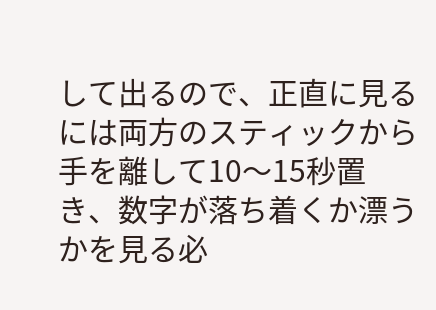して出るので、正直に見るには両方のスティックから手を離して10〜15秒置き、数字が落ち着くか漂うかを見る必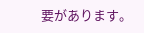要があります。